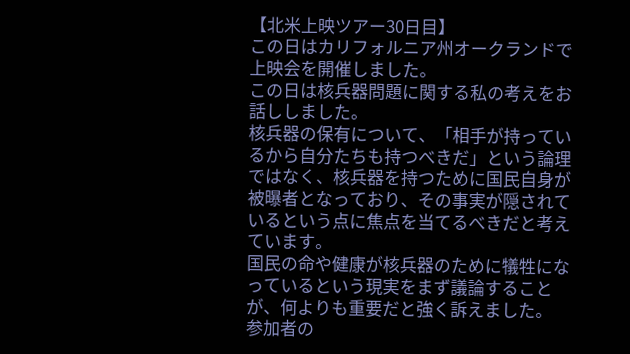【北米上映ツアー30日目】
この日はカリフォルニア州オークランドで上映会を開催しました。
この日は核兵器問題に関する私の考えをお話ししました。
核兵器の保有について、「相手が持っているから自分たちも持つべきだ」という論理ではなく、核兵器を持つために国民自身が被曝者となっており、その事実が隠されているという点に焦点を当てるべきだと考えています。
国民の命や健康が核兵器のために犠牲になっているという現実をまず議論することが、何よりも重要だと強く訴えました。
参加者の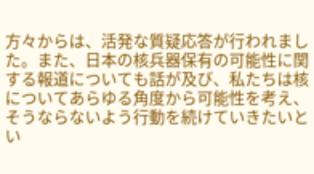方々からは、活発な質疑応答が行われました。また、日本の核兵器保有の可能性に関する報道についても話が及び、私たちは核についてあらゆる角度から可能性を考え、そうならないよう行動を続けていきたいとい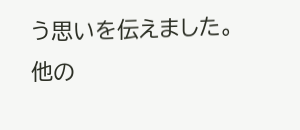う思いを伝えました。
他の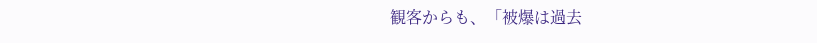観客からも、「被爆は過去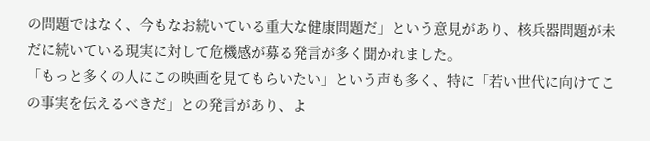の問題ではなく、今もなお続いている重大な健康問題だ」という意見があり、核兵器問題が未だに続いている現実に対して危機感が募る発言が多く聞かれました。
「もっと多くの人にこの映画を見てもらいたい」という声も多く、特に「若い世代に向けてこの事実を伝えるべきだ」との発言があり、よ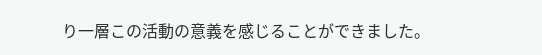り一層この活動の意義を感じることができました。